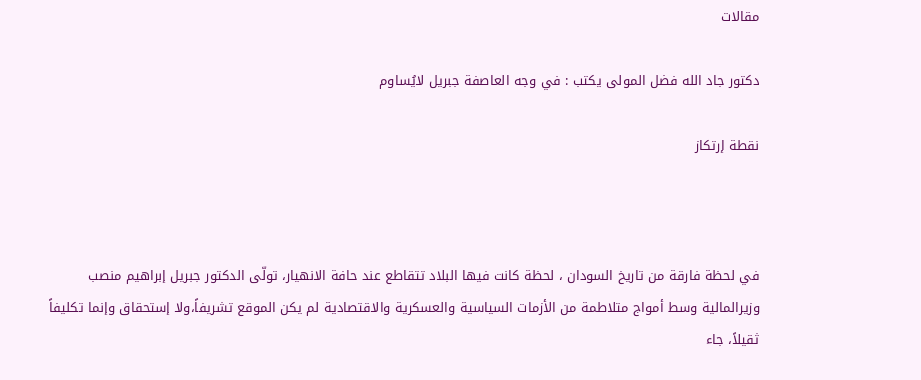مقالات

دكتور جاد الله فضل المولى يكتب : في وجه العاصفة جبريل لايُساوم

نقطة إرتكاز



في لحظة فارقة من تاريخ السودان ، لحظة كانت فيها البلاد تتقاطع عند حافة الانهيار، تولّى الدكتور جبريل إبراهيم منصب وزيرالمالية وسط أمواج متلاطمة من الأزمات السياسية والعسكرية والاقتصادية لم يكن الموقع تشريفاً،ولا إستحقاق وإنما تكليفاً ثقيلاً، جاء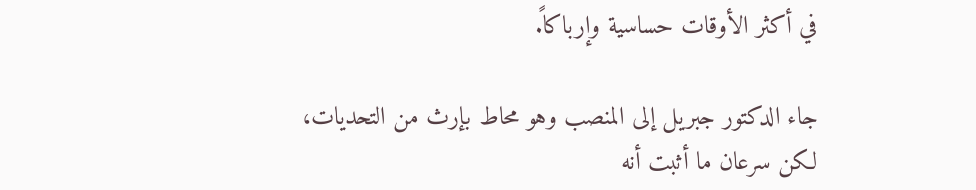في أكثر الأوقات حساسية وإرباكاً.

جاء الدكتور جبريل إلى المنصب وهو محاط بإرث من التحديات، لكن سرعان ما أثبت أنه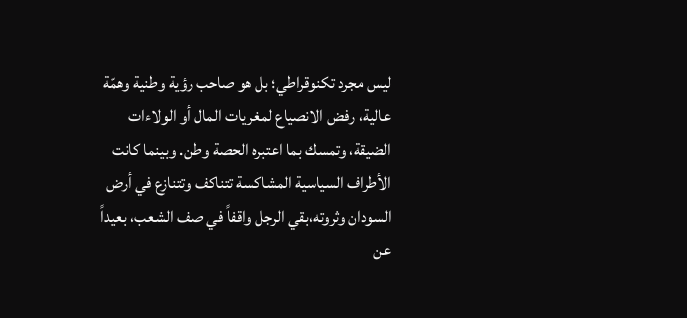ليس مجرد تكنوقراطي؛ بل هو صاحب رؤية وطنية وهمّة عالية، رفض الانصياع لمغريات المال أو الولاءات الضيقة، وتمسك بما اعتبره الحصة وطن. وبينما كانت الأطراف السياسية المشاكسة تتناكف وتتنازع في أرض السودان وثروته،بقي الرجل واقفاً في صف الشعب، بعيداً عن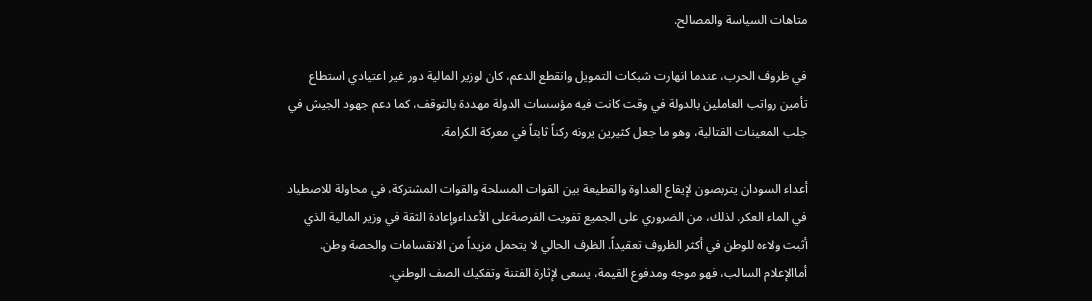متاهات السياسة والمصالح.

في ظروف الحرب، عندما انهارت شبكات التمويل وانقطع الدعم، كان لوزير المالية دور غير اعتيادي استطاع تأمين رواتب العاملين بالدولة في وقت كانت فيه مؤسسات الدولة مهددة بالتوقف، كما دعم جهود الجيش في جلب المعينات القتالية، وهو ما جعل كثيرين يرونه ركناً ثابتاً في معركة الكرامة.

أعداء السودان يتربصون لإيقاع العداوة والقطيعة بين القوات المسلحة والقوات المشتركة، في محاولة للاصطياد في الماء العكر. لذلك، من الضروري على الجميع تفويت الفرصةعلى الأعداءوإعادة الثقة في وزير المالية الذي أثبت ولاءه للوطن في أكثر الظروف تعقيداً. الظرف الحالي لا يتحمل مزيداً من الانقسامات والحصة وطن. أماالإعلام السالب، فهو موجه ومدفوع القيمة، يسعى لإثارة الفتنة وتفكيك الصف الوطني.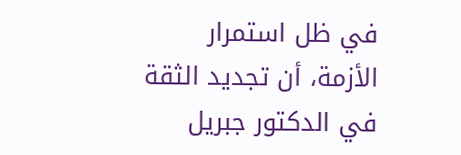في ظل استمرار الأزمة، أن تجديد الثقة في الدكتور جبريل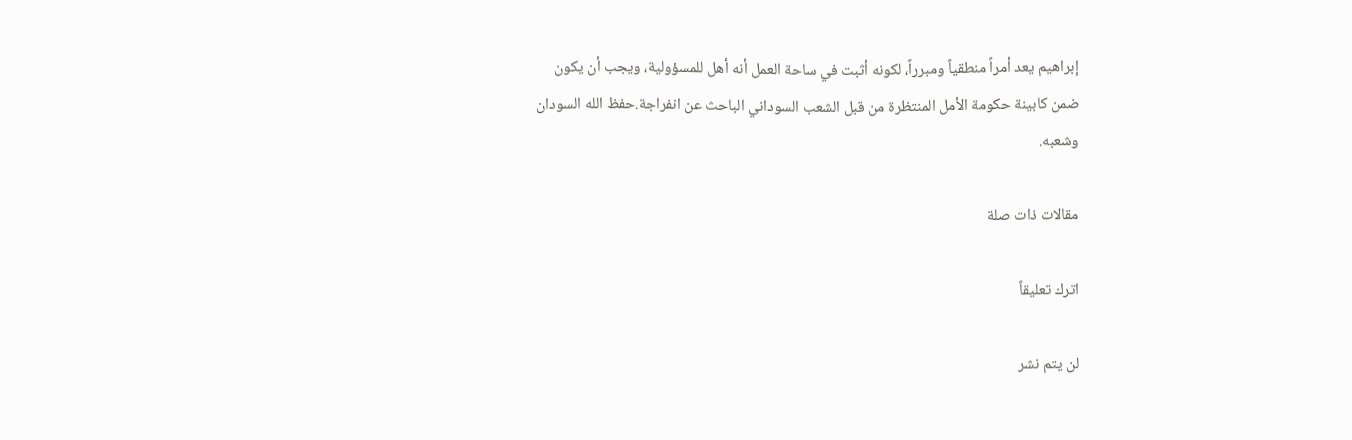إبراهيم يعد أمراً منطقياً ومبرراً، لكونه أثبت في ساحة العمل أنه أهل للمسؤولية، ويجب أن يكون ضمن كابينة حكومة الأمل المنتظرة من قبل الشعب السوداني الباحث عن انفراجة.حفظ الله السودان وشعبه.

مقالات ذات صلة

اترك تعليقاً

لن يتم نشر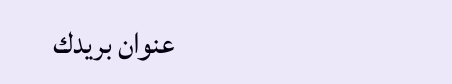عنوان بريدك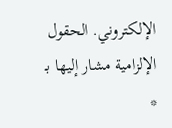الإلكتروني. الحقول الإلزامية مشار إليها بـ *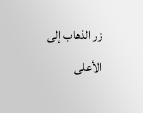زر الذهاب إلى الأعلى